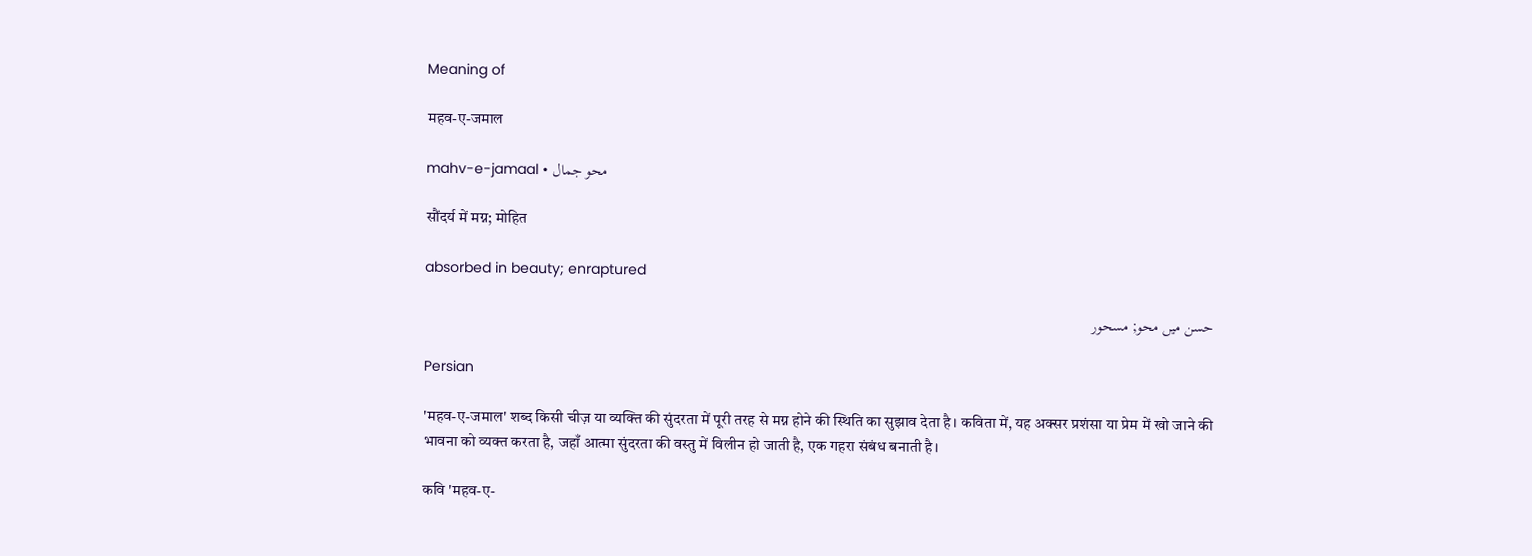Meaning of

महव-ए-जमाल

mahv-e-jamaal • محو جمال

सौंदर्य में मग्न; मोहित

absorbed in beauty; enraptured

حسن میں محو; مسحور

Persian

'महव-ए-जमाल' शब्द किसी चीज़ या व्यक्ति की सुंदरता में पूरी तरह से मग्न होने की स्थिति का सुझाव देता है। कविता में, यह अक्सर प्रशंसा या प्रेम में खो जाने की भावना को व्यक्त करता है, जहाँ आत्मा सुंदरता की वस्तु में विलीन हो जाती है, एक गहरा संबंध बनाती है।

कवि 'महव-ए-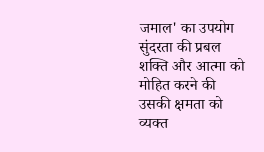जमाल' का उपयोग सुंदरता की प्रबल शक्ति और आत्मा को मोहित करने की उसकी क्षमता को व्यक्त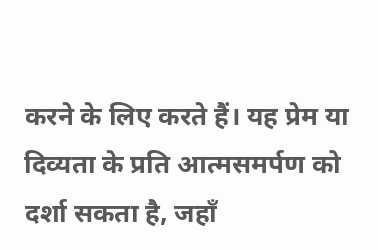करने के लिए करते हैं। यह प्रेम या दिव्यता के प्रति आत्मसमर्पण को दर्शा सकता है, जहाँ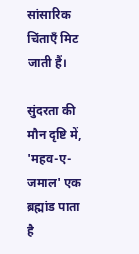सांसारिक चिंताएँ मिट जाती हैं।

सुंदरता की मौन दृष्टि में, 'महव-ए-जमाल' एक ब्रह्मांड पाता है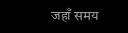जहाँ समय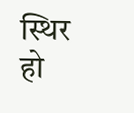स्थिर हो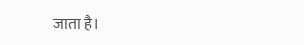जाता है।